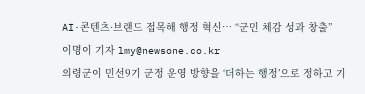AI·콘텐츠·브랜드 접목해 행정 혁신… “군민 체감 성과 창출”
이명이 기자 lmy@newsone.co.kr
의령군이 민선9기 군정 운영 방향을 ‘더하는 행정’으로 정하고 기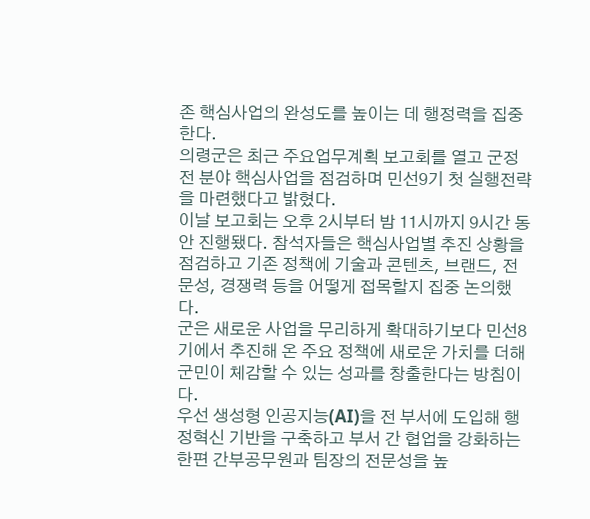존 핵심사업의 완성도를 높이는 데 행정력을 집중한다.
의령군은 최근 주요업무계획 보고회를 열고 군정 전 분야 핵심사업을 점검하며 민선9기 첫 실행전략을 마련했다고 밝혔다.
이날 보고회는 오후 2시부터 밤 11시까지 9시간 동안 진행됐다. 참석자들은 핵심사업별 추진 상황을 점검하고 기존 정책에 기술과 콘텐츠, 브랜드, 전문성, 경쟁력 등을 어떻게 접목할지 집중 논의했다.
군은 새로운 사업을 무리하게 확대하기보다 민선8기에서 추진해 온 주요 정책에 새로운 가치를 더해 군민이 체감할 수 있는 성과를 창출한다는 방침이다.
우선 생성형 인공지능(AI)을 전 부서에 도입해 행정혁신 기반을 구축하고 부서 간 협업을 강화하는 한편 간부공무원과 팀장의 전문성을 높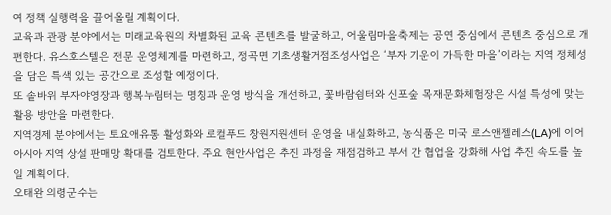여 정책 실행력을 끌어올릴 계획이다.
교육과 관광 분야에서는 미래교육원의 차별화된 교육 콘텐츠를 발굴하고, 어울림마을축제는 공연 중심에서 콘텐츠 중심으로 개편한다. 유스호스텔은 전문 운영체계를 마련하고, 정곡면 기초생활거점조성사업은 ‘부자 기운이 가득한 마을’이라는 지역 정체성을 담은 특색 있는 공간으로 조성할 예정이다.
또 솥바위 부자야영장과 행복누림터는 명칭과 운영 방식을 개선하고, 꽃바람쉼터와 신포숲 목재문화체험장은 시설 특성에 맞는 활용 방안을 마련한다.
지역경제 분야에서는 토요애유통 활성화와 로컬푸드 창원지원센터 운영을 내실화하고, 농식품은 미국 로스앤젤레스(LA)에 이어 아시아 지역 상설 판매망 확대를 검토한다. 주요 현안사업은 추진 과정을 재점검하고 부서 간 협업을 강화해 사업 추진 속도를 높일 계획이다.
오태완 의령군수는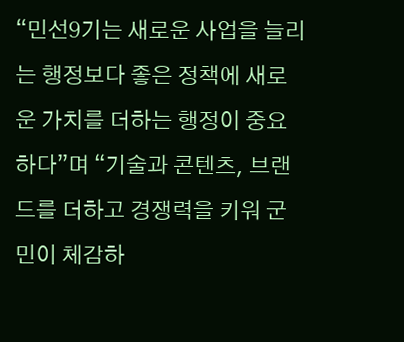“민선9기는 새로운 사업을 늘리는 행정보다 좋은 정책에 새로운 가치를 더하는 행정이 중요하다”며 “기술과 콘텐츠, 브랜드를 더하고 경쟁력을 키워 군민이 체감하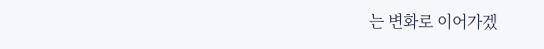는 변화로 이어가겠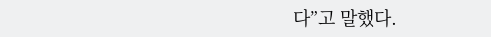다”고 말했다.